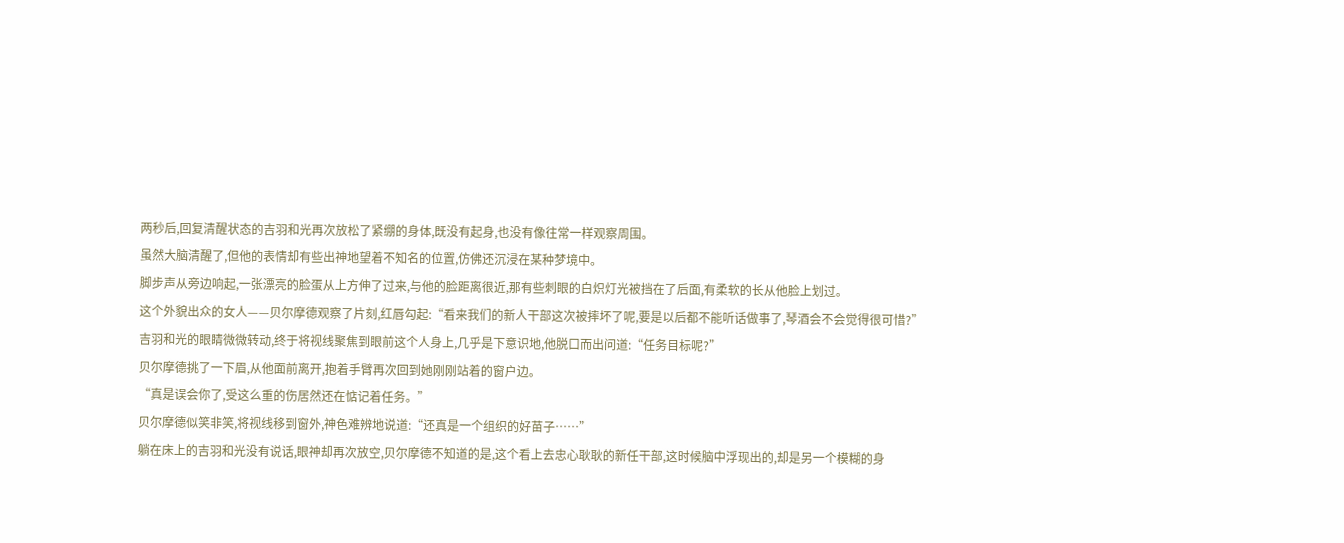两秒后,回复清醒状态的吉羽和光再次放松了紧绷的身体,既没有起身,也没有像往常一样观察周围。
虽然大脑清醒了,但他的表情却有些出神地望着不知名的位置,仿佛还沉浸在某种梦境中。
脚步声从旁边响起,一张漂亮的脸蛋从上方伸了过来,与他的脸距离很近,那有些刺眼的白炽灯光被挡在了后面,有柔软的长从他脸上划过。
这个外貌出众的女人——贝尔摩德观察了片刻,红唇勾起:“看来我们的新人干部这次被摔坏了呢,要是以后都不能听话做事了,琴酒会不会觉得很可惜?”
吉羽和光的眼睛微微转动,终于将视线聚焦到眼前这个人身上,几乎是下意识地,他脱口而出问道:“任务目标呢?”
贝尔摩德挑了一下眉,从他面前离开,抱着手臂再次回到她刚刚站着的窗户边。
“真是误会你了,受这么重的伤居然还在惦记着任务。”
贝尔摩德似笑非笑,将视线移到窗外,神色难辨地说道:“还真是一个组织的好苗子……”
躺在床上的吉羽和光没有说话,眼神却再次放空,贝尔摩德不知道的是,这个看上去忠心耿耿的新任干部,这时候脑中浮现出的,却是另一个模糊的身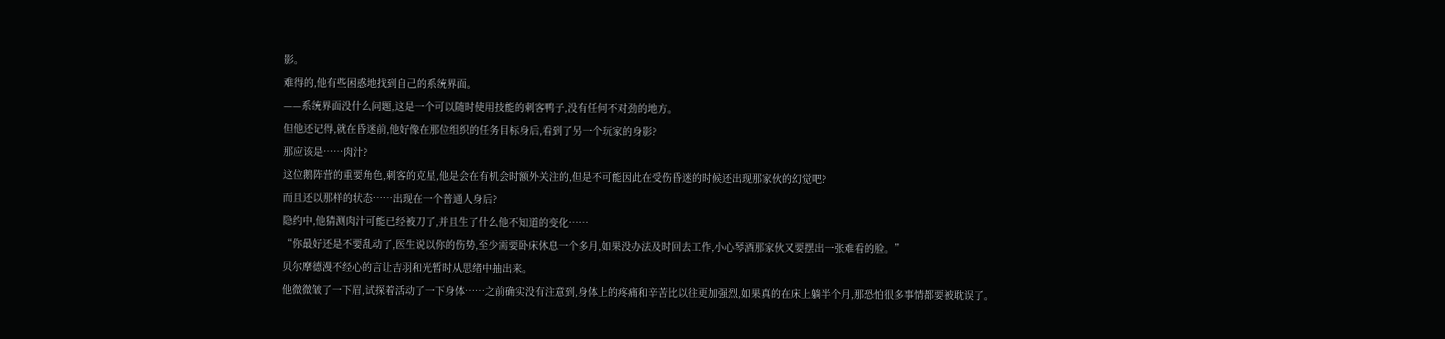影。
难得的,他有些困惑地找到自己的系统界面。
——系统界面没什么问题,这是一个可以随时使用技能的刺客鸭子,没有任何不对劲的地方。
但他还记得,就在昏迷前,他好像在那位组织的任务目标身后,看到了另一个玩家的身影?
那应该是……肉汁?
这位鹅阵营的重要角色,刺客的克星,他是会在有机会时额外关注的,但是不可能因此在受伤昏迷的时候还出现那家伙的幻觉吧?
而且还以那样的状态……出现在一个普通人身后?
隐约中,他猜测肉汁可能已经被刀了,并且生了什么他不知道的变化……
“你最好还是不要乱动了,医生说以你的伤势,至少需要卧床休息一个多月,如果没办法及时回去工作,小心琴酒那家伙又要摆出一张难看的脸。”
贝尔摩德漫不经心的言让吉羽和光暂时从思绪中抽出来。
他微微皱了一下眉,试探着活动了一下身体……之前确实没有注意到,身体上的疼痛和辛苦比以往更加强烈,如果真的在床上躺半个月,那恐怕很多事情都要被耽误了。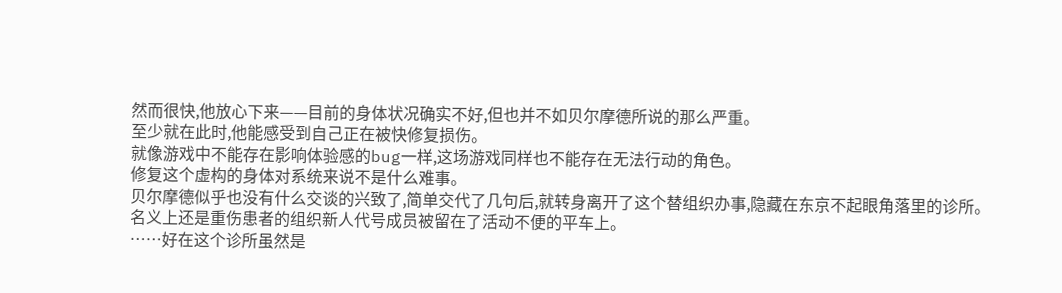然而很快,他放心下来——目前的身体状况确实不好,但也并不如贝尔摩德所说的那么严重。
至少就在此时,他能感受到自己正在被快修复损伤。
就像游戏中不能存在影响体验感的bug一样,这场游戏同样也不能存在无法行动的角色。
修复这个虚构的身体对系统来说不是什么难事。
贝尔摩德似乎也没有什么交谈的兴致了,简单交代了几句后,就转身离开了这个替组织办事,隐藏在东京不起眼角落里的诊所。
名义上还是重伤患者的组织新人代号成员被留在了活动不便的平车上。
……好在这个诊所虽然是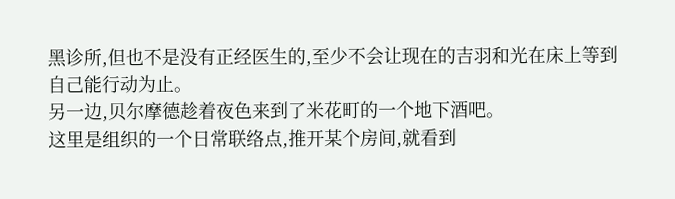黑诊所,但也不是没有正经医生的,至少不会让现在的吉羽和光在床上等到自己能行动为止。
另一边,贝尔摩德趁着夜色来到了米花町的一个地下酒吧。
这里是组织的一个日常联络点,推开某个房间,就看到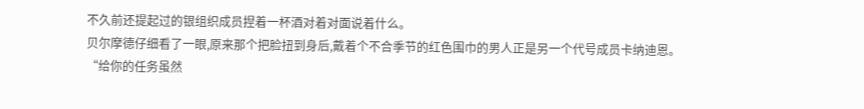不久前还提起过的银组织成员捏着一杯酒对着对面说着什么。
贝尔摩德仔细看了一眼,原来那个把脸扭到身后,戴着个不合季节的红色围巾的男人正是另一个代号成员卡纳迪恩。
“给你的任务虽然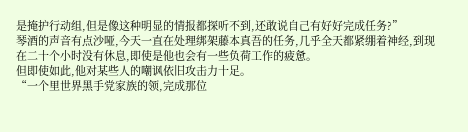是掩护行动组,但是像这种明显的情报都探听不到,还敢说自己有好好完成任务?”
琴酒的声音有点沙哑,今天一直在处理绑架藤本真吾的任务,几乎全天都紧绷着神经,到现在二十个小时没有休息,即使是他也会有一些负荷工作的疲惫。
但即使如此,他对某些人的嘲讽依旧攻击力十足。
“一个里世界黑手党家族的领,完成那位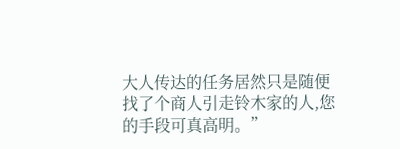大人传达的任务居然只是随便找了个商人引走铃木家的人,您的手段可真高明。”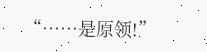“……是原领!”